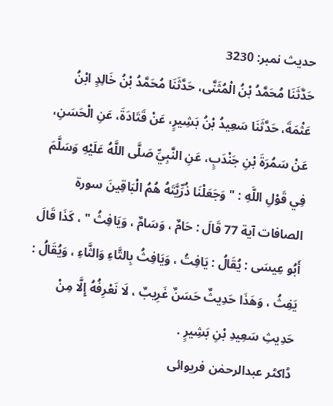حدیث نمبر: 3230
حَدَّثَنَا مُحَمَّدُ بْنُ الْمُثَنَّى، حَدَّثَنَا مُحَمَّدُ بْنُ خَالِدٍ ابْنُ عَثْمَةَ، حَدَّثَنَا سَعِيدُ بْنُ بَشِيرٍ، عَنْ قَتَادَةَ، عَنِ الْحَسَنِ، عَنْ سَمُرَةَ بْنِ جَنْدَبٍ، عَنِ النَّبِيِّ صَلَّى اللَّهُ عَلَيْهِ وَسَلَّمَ فِي قَوْلِ اللَّهِ : " وَجَعَلْنَا ذُرِّيَّتَهُ هُمُ الْبَاقِينَ سورة الصافات آية 77 قَالَ : حَامٌ ، وَسَامٌ ، وَيَافِثُ " ، كَذَا قَالَ أَبُو عِيسَى : يُقَالُ : يَافِتُ ، وَيَافِثُ بِالتَّاءِ وَالثَّاءِ ، وَيُقَالُ : يَفِثُ ، وَهَذَا حَدِيثٌ حَسَنٌ غَرِيبٌ ، لَا نَعْرِفُهُ إِلَّا مِنْ حَدِيثِ سَعِيدِ بْنِ بَشِيرٍ .
ڈاکٹر عبدالرحمٰن فریوائی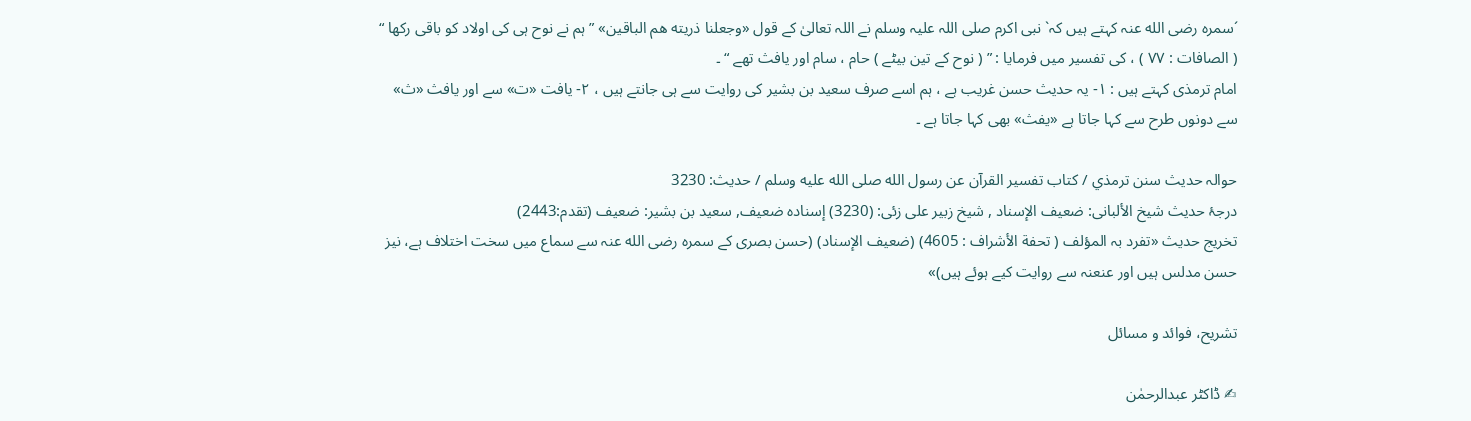´سمرہ رضی الله عنہ کہتے ہیں کہ` نبی اکرم صلی اللہ علیہ وسلم نے اللہ تعالیٰ کے قول «وجعلنا ذريته هم الباقين» ” ہم نے نوح ہی کی اولاد کو باقی رکھا “ ( الصافات : ۷۷ ) ، کی تفسیر میں فرمایا : ” ( نوح کے تین بیٹے ) حام ، سام اور یافث تھے “ ۔
امام ترمذی کہتے ہیں : ۱- یہ حدیث حسن غریب ہے ، ہم اسے صرف سعید بن بشیر کی روایت سے ہی جانتے ہیں ، ۲- یافت «ت» سے اور یافث «ث» سے دونوں طرح سے کہا جاتا ہے «یفث» بھی کہا جاتا ہے ۔

حوالہ حدیث سنن ترمذي / كتاب تفسير القرآن عن رسول الله صلى الله عليه وسلم / حدیث: 3230
درجۂ حدیث شیخ الألبانی: ضعيف الإسناد , شیخ زبیر علی زئی: (3230) إسناده ضعيف, سعيد بن بشير: ضعيف (تقدم:2443)
تخریج حدیث «تفرد بہ المؤلف ( تحفة الأشراف : 4605) (ضعیف الإسناد) (حسن بصری کے سمرہ رضی الله عنہ سے سماع میں سخت اختلاف ہے، نیز حسن مدلس ہیں اور عنعنہ سے روایت کیے ہوئے ہیں)»

تشریح، فوائد و مسائل

✍ ڈاکٹر عبدالرحمٰن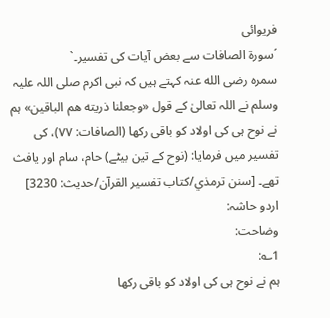فریوائی
´سورۃ الصافات سے بعض آیات کی تفسیر۔`
سمرہ رضی الله عنہ کہتے ہیں کہ نبی اکرم صلی اللہ علیہ وسلم نے اللہ تعالیٰ کے قول «وجعلنا ذريته هم الباقين» ہم نے نوح ہی کی اولاد کو باقی رکھا (الصافات: ۷۷)، کی تفسیر میں فرمایا: (نوح کے تین بیٹے) حام، سام اور یافث تھے۔ [سنن ترمذي/كتاب تفسير القرآن/حدیث: 3230]
اردو حاشہ:
وضاحت:
1؎:
ہم نے نوح ہی کی اولاد کو باقی رکھا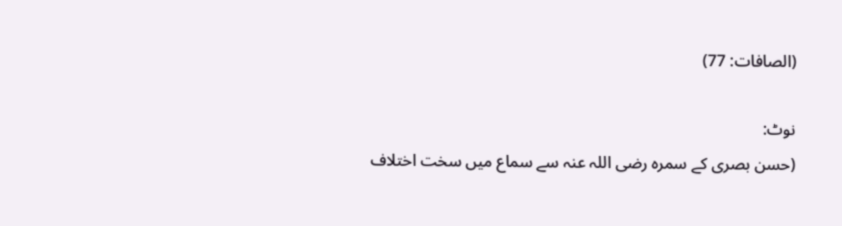(الصافات: 77)

نوٹ:
(حسن بصری کے سمرہ رضی اللہ عنہ سے سماع میں سخت اختلاف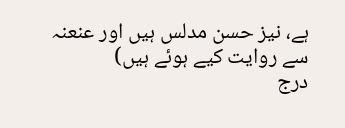ہے، نیز حسن مدلس ہیں اور عنعنہ سے روایت کیے ہوئے ہیں)
درج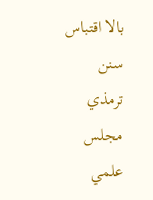بالا اقتباس سنن ترمذي مجلس علمي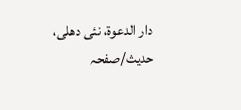دار الدعوة، نئى دهلى، حدیث/صفحہ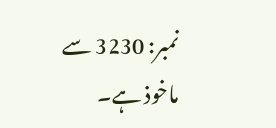نمبر: 3230 سے ماخوذ ہے۔